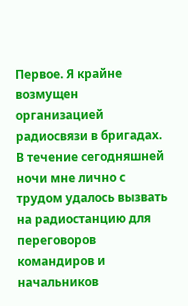Первое. Я крайне возмущен организацией радиосвязи в бригадах. В течение сегодняшней ночи мне лично с трудом удалось вызвать на радиостанцию для переговоров командиров и начальников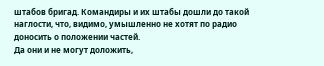штабов бригад. Командиры и их штабы дошли до такой наглости, что, видимо, умышленно не хотят по радио доносить о положении частей.
Да они и не могут доложить,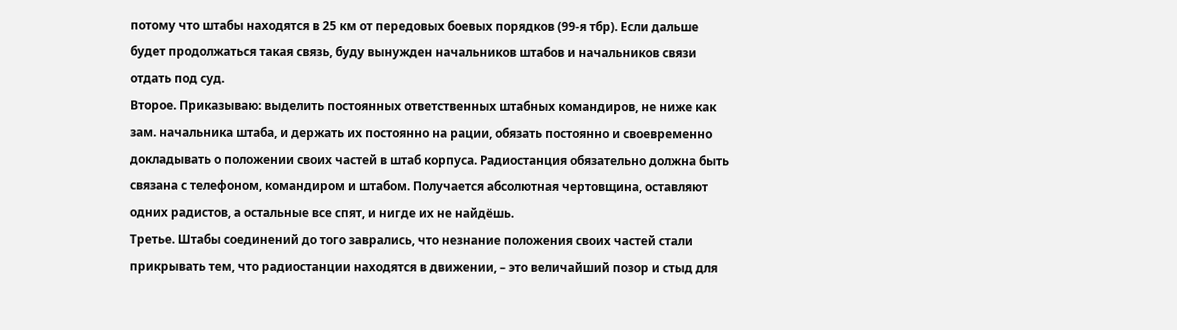потому что штабы находятся в 25 км от передовых боевых порядков (99-я тбр). Если дальше будет продолжаться такая связь, буду вынужден начальников штабов и начальников связи отдать под суд.
Второе. Приказываю: выделить постоянных ответственных штабных командиров, не ниже как зам. начальника штаба, и держать их постоянно на рации, обязать постоянно и своевременно докладывать о положении своих частей в штаб корпуса. Радиостанция обязательно должна быть связана с телефоном, командиром и штабом. Получается абсолютная чертовщина, оставляют одних радистов, а остальные все спят, и нигде их не найдёшь.
Третье. Штабы соединений до того заврались, что незнание положения своих частей стали прикрывать тем, что радиостанции находятся в движении, – это величайший позор и стыд для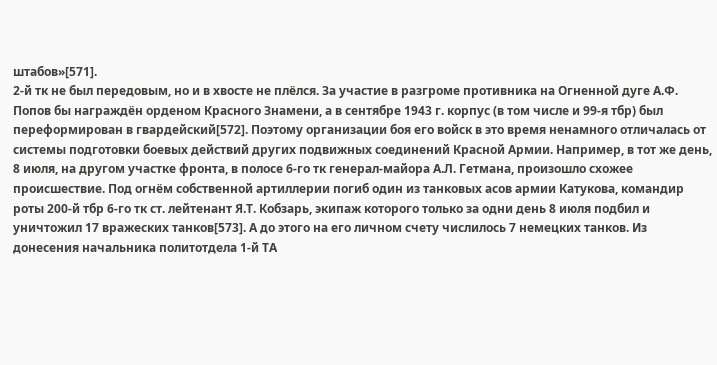штабов»[571].
2-й тк не был передовым, но и в хвосте не плёлся. За участие в разгроме противника на Огненной дуге А.Ф. Попов бы награждён орденом Красного Знамени, а в сентябре 1943 г. корпус (в том числе и 99-я тбр) был переформирован в гвардейский[572]. Поэтому организации боя его войск в это время ненамного отличалась от системы подготовки боевых действий других подвижных соединений Красной Армии. Например, в тот же день, 8 июля, на другом участке фронта, в полосе 6-го тк генерал-майора А.Л. Гетмана, произошло схожее происшествие. Под огнём собственной артиллерии погиб один из танковых асов армии Катукова, командир роты 200-й тбр 6-го тк ст. лейтенант Я.Т. Кобзарь, экипаж которого только за одни день 8 июля подбил и уничтожил 17 вражеских танков[573]. А до этого на его личном счету числилось 7 немецких танков. Из донесения начальника политотдела 1-й ТА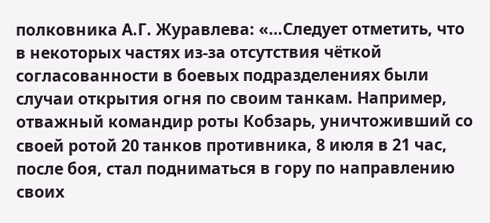полковника А.Г. Журавлева: «…Следует отметить, что в некоторых частях из-за отсутствия чёткой согласованности в боевых подразделениях были случаи открытия огня по своим танкам. Например, отважный командир роты Кобзарь, уничтоживший со своей ротой 20 танков противника, 8 июля в 21 час, после боя, стал подниматься в гору по направлению своих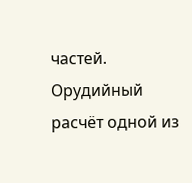частей. Орудийный расчёт одной из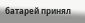батарей принял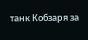танк Кобзаря за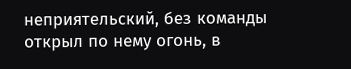неприятельский, без команды открыл по нему огонь, в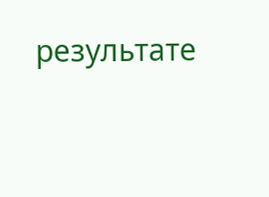результате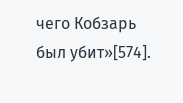чего Кобзарь был убит»[574].